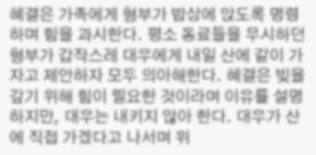혜결은 가족에게 형부가 밥상에 앉도록 명령하며 힘을 과시한다. 평소 동료들을 무시하던 형부가 갑작스레 대우에게 내일 산에 같이 가자고 제안하자 모두 의아해한다. 혜결은 빚을 갚기 위해 힘이 필요한 것이라며 이유를 설명하지만, 대우는 내키지 않아 한다. 대우가 산에 직접 가겠다고 나서며 위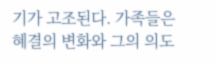기가 고조된다. 가족들은 혜결의 변화와 그의 의도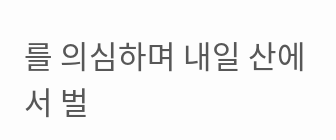를 의심하며 내일 산에서 벌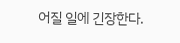어질 일에 긴장한다.